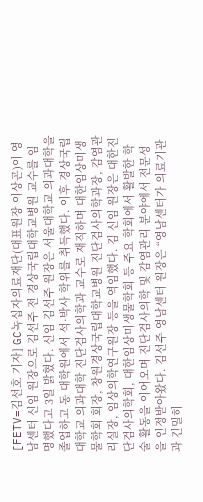[FETV=김선호 기자] GC녹십자의료재단(대표원장 이상곤)이 영남센터 신임 원장으로 김선주 전 경상국립대학교병원 교수를 임명했다고 3일 밝혔다. 신임 김선주 원장은 서울대학교 의과대학을 졸업하고 동 대학원에서 석·박사 학위를 취득했다. 이후 경상국립대학교 의과대학 진단검사의학과 교수로 재직하며 대한임상미생물학회 회장, 창원경상국립대학교병원 진단검사의학과장, 감염관리실장, 임상의학연구원장 등을 역임했다. 김 신임 원장은 대한진단검사의학회, 대한임상미생물학회 등 주요 학회에서 활발한 학술 활동을 이어오며 진단검사의학 및 감염관리 분야에서 전문성을 인정받아왔다. 김선주 영남센터 원장은 “영남센터가 의료기관과 긴밀히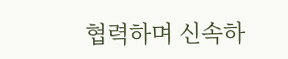협력하며 신속하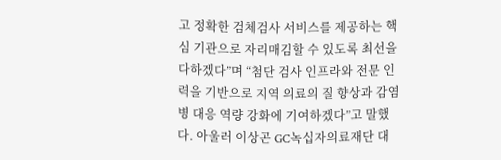고 정확한 검체검사 서비스를 제공하는 핵심 기관으로 자리매김할 수 있도록 최선을 다하겠다”며 “첨단 검사 인프라와 전문 인력을 기반으로 지역 의료의 질 향상과 감염병 대응 역량 강화에 기여하겠다”고 말했다. 아울러 이상곤 GC녹십자의료재단 대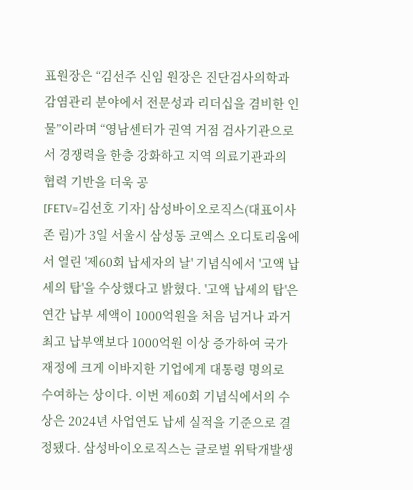표원장은 “김선주 신임 원장은 진단검사의학과 감염관리 분야에서 전문성과 리더십을 겸비한 인물”이라며 “영남센터가 권역 거점 검사기관으로서 경쟁력을 한층 강화하고 지역 의료기관과의 협력 기반을 더욱 공
[FETV=김선호 기자] 삼성바이오로직스(대표이사 존 림)가 3일 서울시 삼성동 코엑스 오디토리움에서 열린 '제60회 납세자의 날' 기념식에서 '고액 납세의 탑'을 수상했다고 밝혔다. '고액 납세의 탑'은 연간 납부 세액이 1000억원을 처음 넘거나 과거 최고 납부액보다 1000억원 이상 증가하여 국가 재정에 크게 이바지한 기업에게 대통령 명의로 수여하는 상이다. 이번 제60회 기념식에서의 수상은 2024년 사업연도 납세 실적을 기준으로 결정됐다. 삼성바이오로직스는 글로벌 위탁개발생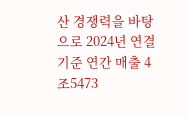산 경쟁력을 바탕으로 2024년 연결기준 연간 매출 4조5473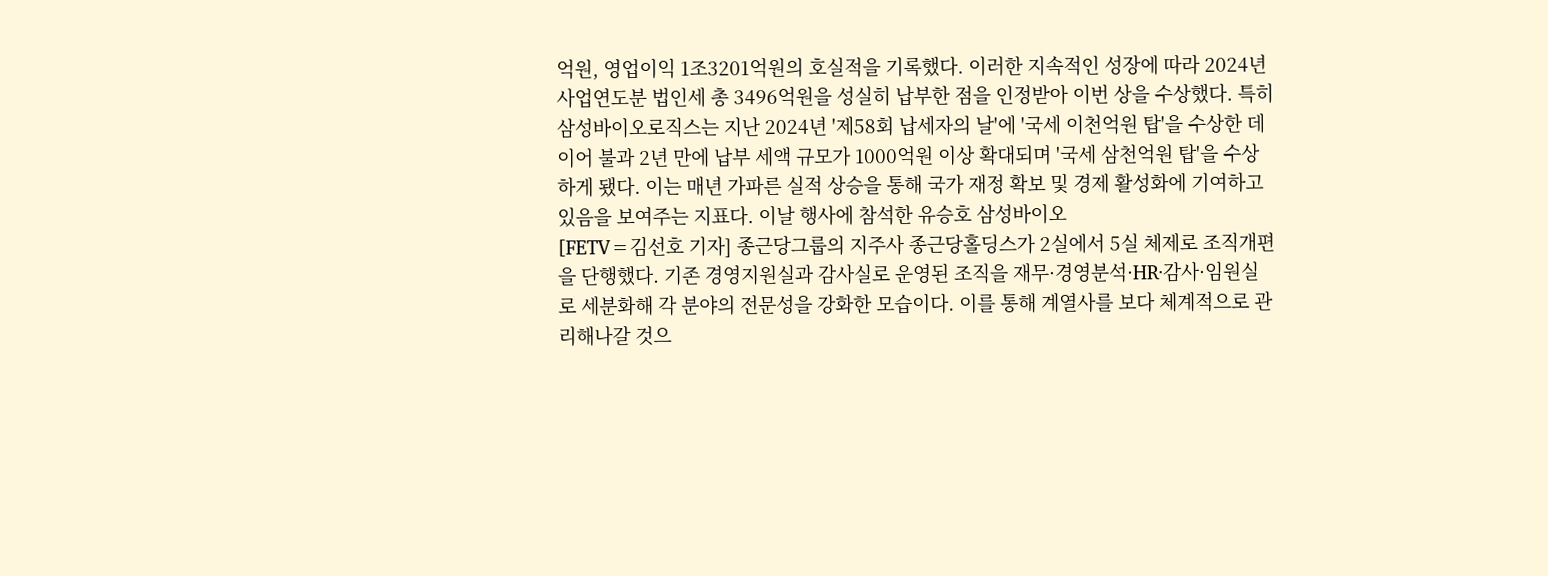억원, 영업이익 1조3201억원의 호실적을 기록했다. 이러한 지속적인 성장에 따라 2024년 사업연도분 법인세 총 3496억원을 성실히 납부한 점을 인정받아 이번 상을 수상했다. 특히 삼성바이오로직스는 지난 2024년 '제58회 납세자의 날'에 '국세 이천억원 탑'을 수상한 데 이어 불과 2년 만에 납부 세액 규모가 1000억원 이상 확대되며 '국세 삼천억원 탑'을 수상하게 됐다. 이는 매년 가파른 실적 상승을 통해 국가 재정 확보 및 경제 활성화에 기여하고 있음을 보여주는 지표다. 이날 행사에 참석한 유승호 삼성바이오
[FETV=김선호 기자] 종근당그룹의 지주사 종근당홀딩스가 2실에서 5실 체제로 조직개편을 단행했다. 기존 경영지원실과 감사실로 운영된 조직을 재무·경영분석·HR·감사·임원실로 세분화해 각 분야의 전문성을 강화한 모습이다. 이를 통해 계열사를 보다 체계적으로 관리해나갈 것으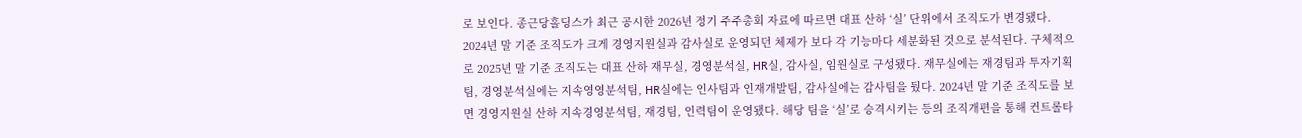로 보인다. 종근당홀딩스가 최근 공시한 2026년 정기 주주총회 자료에 따르면 대표 산하 ‘실’ 단위에서 조직도가 변경됐다. 2024년 말 기준 조직도가 크게 경영지원실과 감사실로 운영되던 체제가 보다 각 기능마다 세분화된 것으로 분석된다. 구체적으로 2025년 말 기준 조직도는 대표 산하 재무실, 경영분석실, HR실, 감사실, 임원실로 구성됐다. 재무실에는 재경팀과 투자기획팀, 경영분석실에는 지속영영분석팀, HR실에는 인사팀과 인재개발팀, 감사실에는 감사팀을 뒀다. 2024년 말 기준 조직도를 보면 경영지원실 산하 지속경영분석팀, 재경팀, 인력팀이 운영됐다. 해당 팀을 ‘실’로 승격시키는 등의 조직개편을 통해 컨트롤타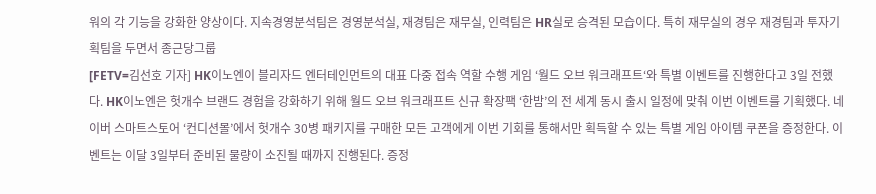워의 각 기능을 강화한 양상이다. 지속경영분석팀은 경영분석실, 재경팀은 재무실, 인력팀은 HR실로 승격된 모습이다. 특히 재무실의 경우 재경팀과 투자기획팀을 두면서 종근당그룹
[FETV=김선호 기자] HK이노엔이 블리자드 엔터테인먼트의 대표 다중 접속 역할 수행 게임 ‘월드 오브 워크래프트‘와 특별 이벤트를 진행한다고 3일 전했다. HK이노엔은 헛개수 브랜드 경험을 강화하기 위해 월드 오브 워크래프트 신규 확장팩 ‘한밤’의 전 세계 동시 출시 일정에 맞춰 이번 이벤트를 기획했다. 네이버 스마트스토어 ‘컨디션몰’에서 헛개수 30병 패키지를 구매한 모든 고객에게 이번 기회를 통해서만 획득할 수 있는 특별 게임 아이템 쿠폰을 증정한다. 이벤트는 이달 3일부터 준비된 물량이 소진될 때까지 진행된다. 증정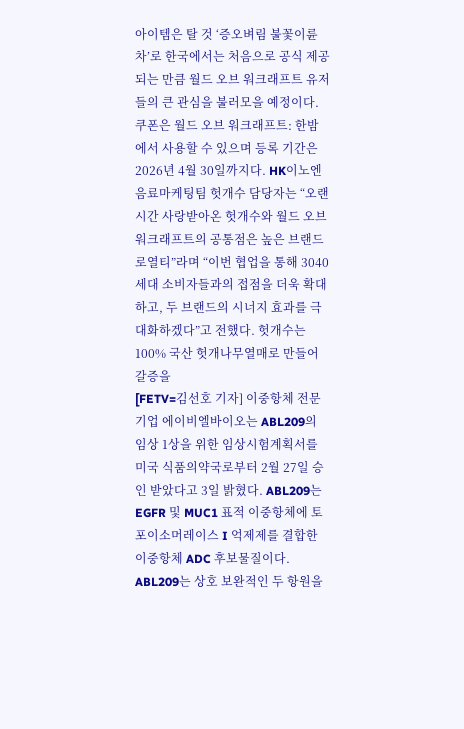아이템은 탈 것 ‘증오벼림 불꽃이륜차’로 한국에서는 처음으로 공식 제공되는 만큼 월드 오브 워크래프트 유저들의 큰 관심을 불러모을 예정이다. 쿠폰은 월드 오브 워크래프트: 한밤에서 사용할 수 있으며 등록 기간은 2026년 4월 30일까지다. HK이노엔 음료마케팅팀 헛개수 담당자는 “오랜 시간 사랑받아온 헛개수와 월드 오브 워크래프트의 공통점은 높은 브랜드 로열티”라며 “이번 협업을 통해 3040세대 소비자들과의 접점을 더욱 확대하고, 두 브랜드의 시너지 효과를 극대화하겠다”고 전했다. 헛개수는 100% 국산 헛개나무열매로 만들어 갈증을
[FETV=김선호 기자] 이중항체 전문기업 에이비엘바이오는 ABL209의 임상 1상을 위한 임상시험계획서를 미국 식품의약국로부터 2월 27일 승인 받았다고 3일 밝혔다. ABL209는 EGFR 및 MUC1 표적 이중항체에 토포이소머레이스 I 억제제를 결합한 이중항체 ADC 후보물질이다. ABL209는 상호 보완적인 두 항원을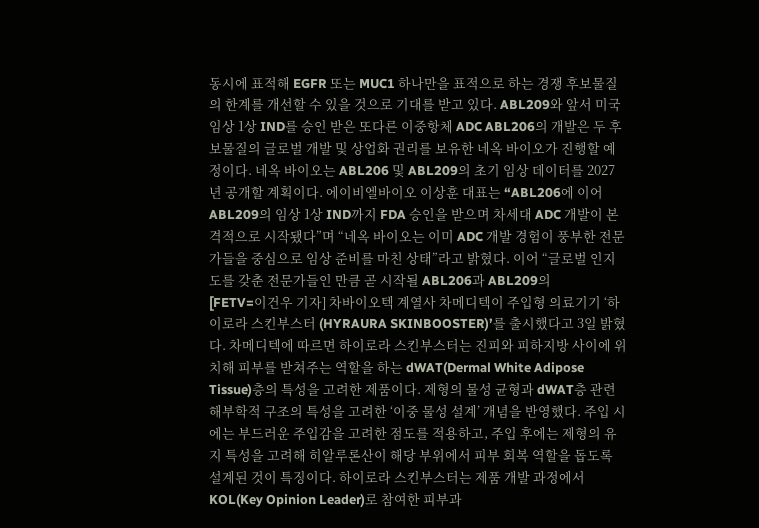동시에 표적해 EGFR 또는 MUC1 하나만을 표적으로 하는 경쟁 후보물질의 한계를 개선할 수 있을 것으로 기대를 받고 있다. ABL209와 앞서 미국 임상 1상 IND를 승인 받은 또다른 이중항체 ADC ABL206의 개발은 두 후보물질의 글로벌 개발 및 상업화 권리를 보유한 네옥 바이오가 진행할 예정이다. 네옥 바이오는 ABL206 및 ABL209의 초기 임상 데이터를 2027년 공개할 계획이다. 에이비엘바이오 이상훈 대표는 “ABL206에 이어 ABL209의 임상 1상 IND까지 FDA 승인을 받으며 차세대 ADC 개발이 본격적으로 시작됐다”며 “네옥 바이오는 이미 ADC 개발 경험이 풍부한 전문가들을 중심으로 임상 준비를 마친 상태”라고 밝혔다. 이어 “글로벌 인지도를 갖춘 전문가들인 만큼 곧 시작될 ABL206과 ABL209의
[FETV=이건우 기자] 차바이오텍 계열사 차메디텍이 주입형 의료기기 ‘하이로라 스킨부스터 (HYRAURA SKINBOOSTER)’를 출시했다고 3일 밝혔다. 차메디텍에 따르면 하이로라 스킨부스터는 진피와 피하지방 사이에 위치해 피부를 받쳐주는 역할을 하는 dWAT(Dermal White Adipose Tissue)층의 특성을 고려한 제품이다. 제형의 물성 균형과 dWAT층 관련 해부학적 구조의 특성을 고려한 ‘이중 물성 설계’ 개념을 반영했다. 주입 시에는 부드러운 주입감을 고려한 점도를 적용하고, 주입 후에는 제형의 유지 특성을 고려해 히알루론산이 해당 부위에서 피부 회복 역할을 돕도록 설계된 것이 특징이다. 하이로라 스킨부스터는 제품 개발 과정에서 KOL(Key Opinion Leader)로 참여한 피부과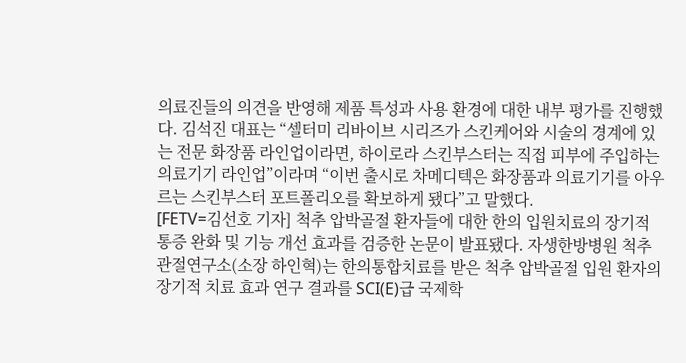의료진들의 의견을 반영해 제품 특성과 사용 환경에 대한 내부 평가를 진행했다. 김석진 대표는 “셀터미 리바이브 시리즈가 스킨케어와 시술의 경계에 있는 전문 화장품 라인업이라면, 하이로라 스킨부스터는 직접 피부에 주입하는 의료기기 라인업”이라며 “이번 출시로 차메디텍은 화장품과 의료기기를 아우르는 스킨부스터 포트폴리오를 확보하게 됐다”고 말했다.
[FETV=김선호 기자] 척추 압박골절 환자들에 대한 한의 입원치료의 장기적 통증 완화 및 기능 개선 효과를 검증한 논문이 발표됐다. 자생한방병원 척추관절연구소(소장 하인혁)는 한의통합치료를 받은 척추 압박골절 입원 환자의 장기적 치료 효과 연구 결과를 SCI(E)급 국제학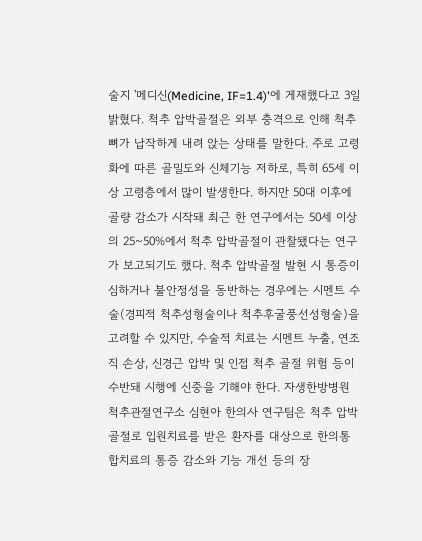술지 '메디신(Medicine, IF=1.4)'에 게재했다고 3일 밝혔다. 척추 압박골절은 외부 충격으로 인해 척추 뼈가 납작하게 내려 앉는 상태를 말한다. 주로 고령화에 따른 골밀도와 신체기능 저하로, 특히 65세 이상 고령층에서 많이 발생한다. 하지만 50대 이후에 골량 감소가 시작돼 최근 한 연구에서는 50세 이상의 25~50%에서 척추 압박골절이 관찰됐다는 연구가 보고되기도 했다. 척추 압박골절 발현 시 통증이 심하거나 불안정성을 동반하는 경우에는 시멘트 수술(경피적 척추성형술이나 척추후굴풍선성형술)을 고려할 수 있지만, 수술적 치료는 시멘트 누출, 연조직 손상, 신경근 압박 및 인접 척추 골절 위험 등이 수반돼 시행에 신중을 기해야 한다. 자생한방병원 척추관절연구소 심현아 한의사 연구팀은 척추 압박골절로 입원치료를 받은 환자를 대상으로 한의통합치료의 통증 감소와 기능 개선 등의 장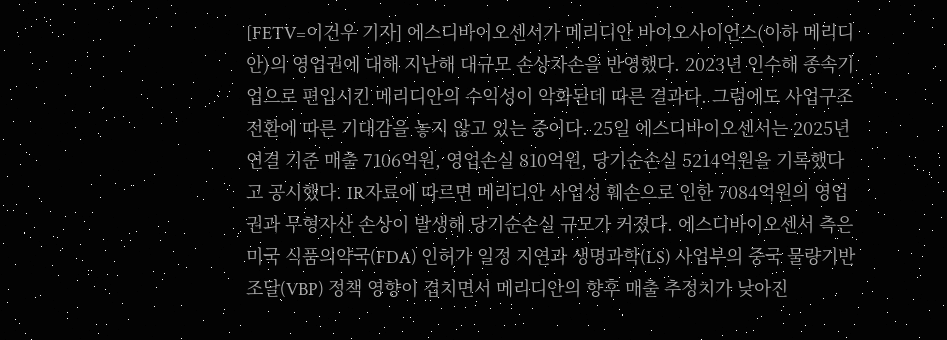[FETV=이건우 기자] 에스디바이오센서가 메리디안 바이오사이언스(이하 메리디안)의 영업권에 대해 지난해 대규모 손상차손을 반영했다. 2023년 인수해 종속기업으로 편입시킨 메리디안의 수익성이 악화된데 따른 결과다. 그럼에도 사업구조 전환에 따른 기대감을 놓지 않고 있는 중이다. 25일 에스디바이오센서는 2025년 연결 기준 매출 7106억원, 영업손실 810억원, 당기순손실 5214억원을 기록했다고 공시했다. IR자료에 따르면 메리디안 사업성 훼손으로 인한 7084억원의 영업권과 무형자산 손상이 발생해 당기순손실 규모가 커졌다. 에스디바이오센서 측은 미국 식품의약국(FDA) 인허가 일정 지연과 생명과학(LS) 사업부의 중국 물량기반조달(VBP) 정책 영향이 겹치면서 메리디안의 향후 매출 추정치가 낮아진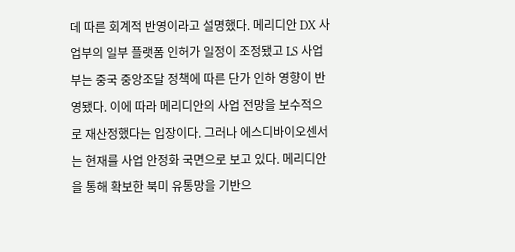데 따른 회계적 반영이라고 설명했다. 메리디안 DX 사업부의 일부 플랫폼 인허가 일정이 조정됐고 LS 사업부는 중국 중앙조달 정책에 따른 단가 인하 영향이 반영됐다. 이에 따라 메리디안의 사업 전망을 보수적으로 재산정했다는 입장이다. 그러나 에스디바이오센서는 현재를 사업 안정화 국면으로 보고 있다. 메리디안을 통해 확보한 북미 유통망을 기반으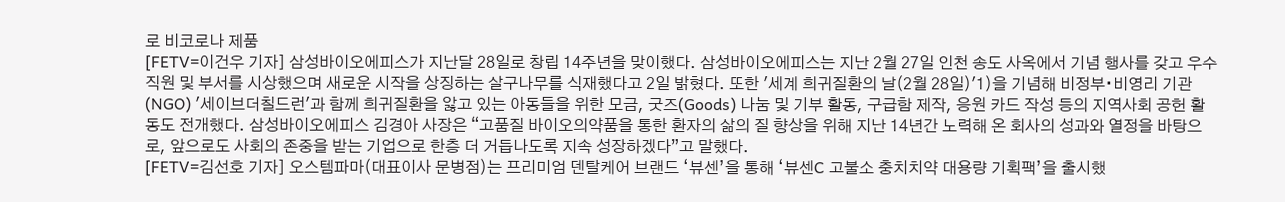로 비코로나 제품
[FETV=이건우 기자] 삼성바이오에피스가 지난달 28일로 창립 14주년을 맞이했다. 삼성바이오에피스는 지난 2월 27일 인천 송도 사옥에서 기념 행사를 갖고 우수 직원 및 부서를 시상했으며 새로운 시작을 상징하는 살구나무를 식재했다고 2일 밝혔다. 또한 '세계 희귀질환의 날(2월 28일)'1)을 기념해 비정부∙비영리 기관(NGO) '세이브더칠드런'과 함께 희귀질환을 앓고 있는 아동들을 위한 모금, 굿즈(Goods) 나눔 및 기부 활동, 구급함 제작, 응원 카드 작성 등의 지역사회 공헌 활동도 전개했다. 삼성바이오에피스 김경아 사장은 “고품질 바이오의약품을 통한 환자의 삶의 질 향상을 위해 지난 14년간 노력해 온 회사의 성과와 열정을 바탕으로, 앞으로도 사회의 존중을 받는 기업으로 한층 더 거듭나도록 지속 성장하겠다”고 말했다.
[FETV=김선호 기자] 오스템파마(대표이사 문병점)는 프리미엄 덴탈케어 브랜드 ‘뷰센’을 통해 ‘뷰센C 고불소 충치치약 대용량 기획팩’을 출시했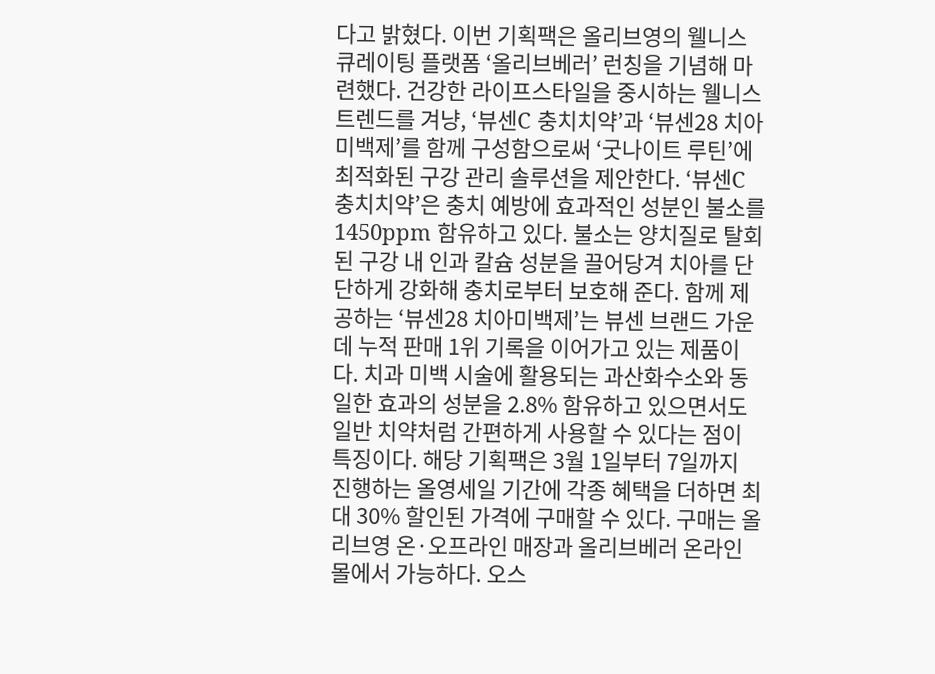다고 밝혔다. 이번 기획팩은 올리브영의 웰니스 큐레이팅 플랫폼 ‘올리브베러’ 런칭을 기념해 마련했다. 건강한 라이프스타일을 중시하는 웰니스 트렌드를 겨냥, ‘뷰센C 충치치약’과 ‘뷰센28 치아미백제’를 함께 구성함으로써 ‘굿나이트 루틴’에 최적화된 구강 관리 솔루션을 제안한다. ‘뷰센C 충치치약’은 충치 예방에 효과적인 성분인 불소를 1450ppm 함유하고 있다. 불소는 양치질로 탈회된 구강 내 인과 칼슘 성분을 끌어당겨 치아를 단단하게 강화해 충치로부터 보호해 준다. 함께 제공하는 ‘뷰센28 치아미백제’는 뷰센 브랜드 가운데 누적 판매 1위 기록을 이어가고 있는 제품이다. 치과 미백 시술에 활용되는 과산화수소와 동일한 효과의 성분을 2.8% 함유하고 있으면서도 일반 치약처럼 간편하게 사용할 수 있다는 점이 특징이다. 해당 기획팩은 3월 1일부터 7일까지 진행하는 올영세일 기간에 각종 혜택을 더하면 최대 30% 할인된 가격에 구매할 수 있다. 구매는 올리브영 온·오프라인 매장과 올리브베러 온라인몰에서 가능하다. 오스